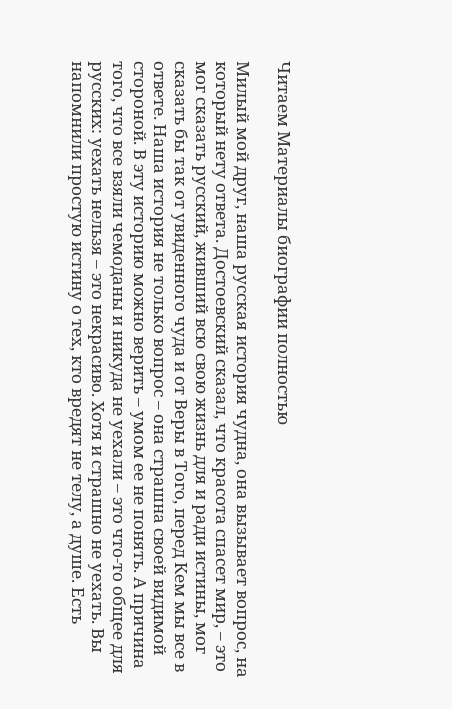Читаем Материалы биографии полностью

Милый мой друг, наша русская история чудна, она вызывает вопрос, на который нету ответа. Достоевский сказал, что красота спасет мир, – это мог сказать русский, живший всю свою жизнь для и ради истины, мог сказать бы так от увиденного чуда и от Веры в Того, перед Кем мы все в ответе. Наша история не только вопрос – она страшна своей видимой стороной. В эту историю можно верить – умом ее не понять. А причина того, что все взяли чемоданы и никуда не уехали – это что-то общее для русских: уехать нельзя – это некрасиво. Хотя и страшно не уехать. Вы напомнили простую истину о тех, кто вредят не телу, а душе. Есть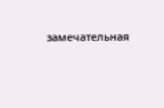замечательная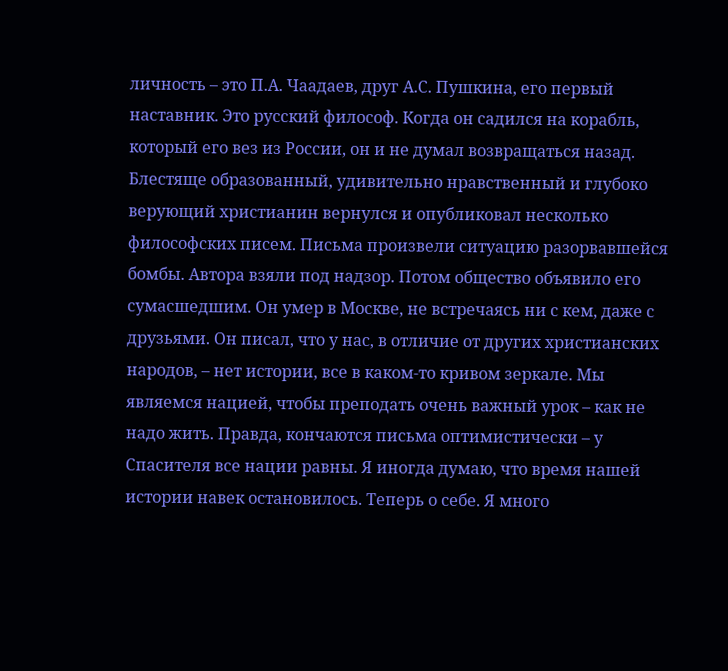личность – это П.А. Чаадаев, друг А.С. Пушкина, его первый наставник. Это русский философ. Когда он садился на корабль, который его вез из России, он и не думал возвращаться назад. Блестяще образованный, удивительно нравственный и глубоко верующий христианин вернулся и опубликовал несколько философских писем. Письма произвели ситуацию разорвавшейся бомбы. Автора взяли под надзор. Потом общество объявило его сумасшедшим. Он умер в Москве, не встречаясь ни с кем, даже с друзьями. Он писал, что у нас, в отличие от других христианских народов, – нет истории, все в каком-то кривом зеркале. Мы являемся нацией, чтобы преподать очень важный урок – как не надо жить. Правда, кончаются письма оптимистически – у Спасителя все нации равны. Я иногда думаю, что время нашей истории навек остановилось. Теперь о себе. Я много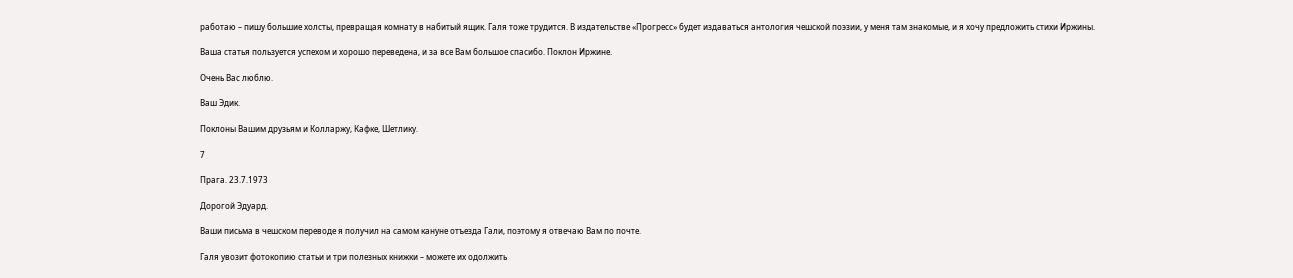работаю – пишу большие холсты, превращая комнату в набитый ящик. Галя тоже трудится. В издательстве «Прогресс» будет издаваться антология чешской поэзии, у меня там знакомые, и я хочу предложить стихи Иржины.

Ваша статья пользуется успехом и хорошо переведена, и за все Вам большое спасибо. Поклон Иржине.

Очень Вас люблю.

Ваш Эдик.

Поклоны Вашим друзьям и Колларжу, Кафке, Шетлику.

7

Прага. 23.7.1973

Дорогой Эдуард.

Ваши письма в чешском переводе я получил на самом кануне отъезда Гали, поэтому я отвечаю Вам по почте.

Галя увозит фотокопию статьи и три полезных книжки – можете их одолжить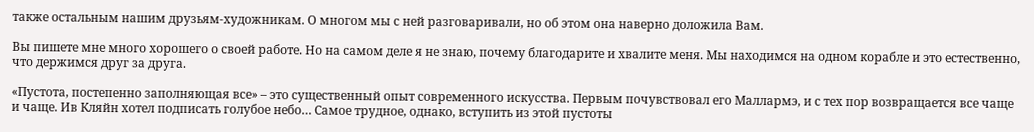также остальным нашим друзьям-художникам. О многом мы с ней разговаривали, но об этом она наверно доложила Вам.

Вы пишете мне много хорошего о своей работе. Но на самом деле я не знаю, почему благодарите и хвалите меня. Мы находимся на одном корабле и это естественно, что держимся друг за друга.

«Пустота, постепенно заполняющая все» – это существенный опыт современного искусства. Первым почувствовал его Маллармэ, и с тех пор возвращается все чаще и чаще. Ив Кляйн хотел подписать голубое небо… Самое трудное, однако, вступить из этой пустоты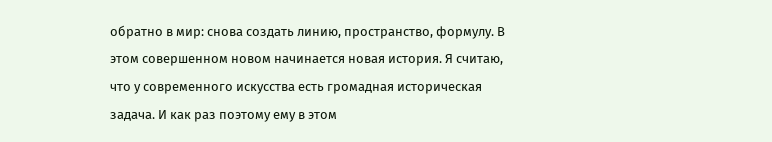обратно в мир: снова создать линию, пространство, формулу. В этом совершенном новом начинается новая история. Я считаю, что у современного искусства есть громадная историческая задача. И как раз поэтому ему в этом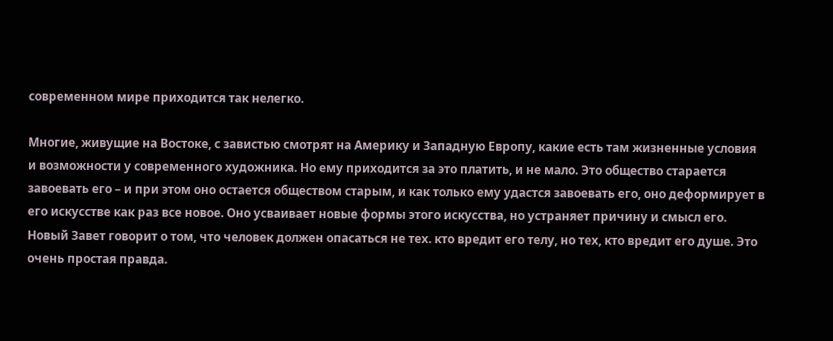современном мире приходится так нелегко.

Многие, живущие на Востоке, с завистью смотрят на Америку и Западную Европу, какие есть там жизненные условия и возможности у современного художника. Но ему приходится за это платить, и не мало. Это общество старается завоевать его – и при этом оно остается обществом старым, и как только ему удастся завоевать его, оно деформирует в его искусстве как раз все новое. Оно усваивает новые формы этого искусства, но устраняет причину и смысл его. Новый Завет говорит о том, что человек должен опасаться не тех. кто вредит его телу, но тех, кто вредит его душе. Это очень простая правда.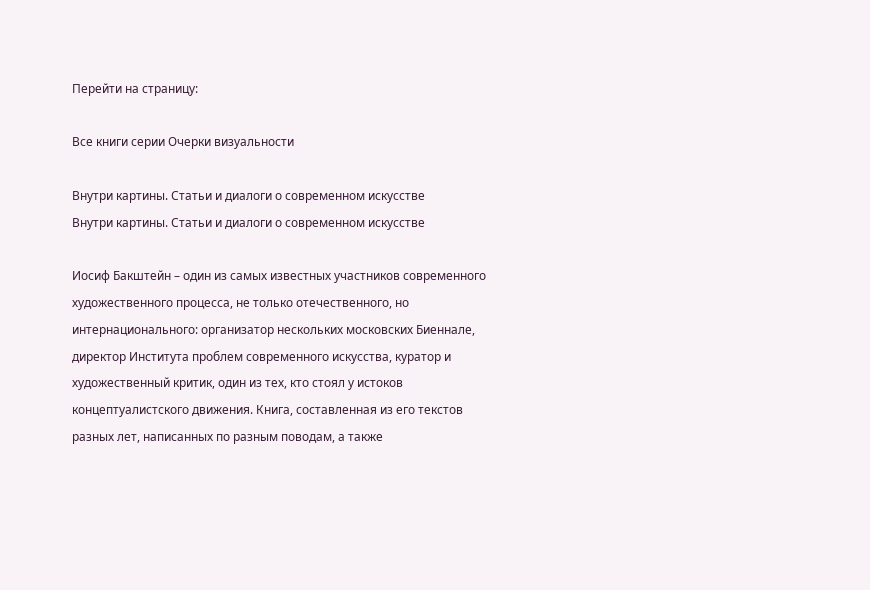Перейти на страницу:

Все книги серии Очерки визуальности

Внутри картины. Статьи и диалоги о современном искусстве
Внутри картины. Статьи и диалоги о современном искусстве

Иосиф Бакштейн – один из самых известных участников современного художественного процесса, не только отечественного, но интернационального: организатор нескольких московских Биеннале, директор Института проблем современного искусства, куратор и художественный критик, один из тех, кто стоял у истоков концептуалистского движения. Книга, составленная из его текстов разных лет, написанных по разным поводам, а также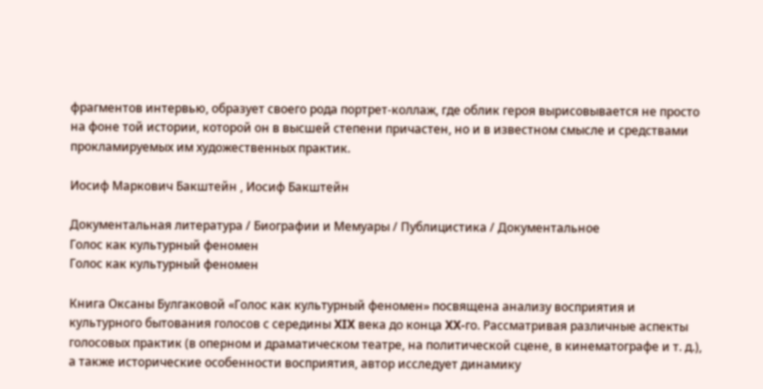фрагментов интервью, образует своего рода портрет-коллаж, где облик героя вырисовывается не просто на фоне той истории, которой он в высшей степени причастен, но и в известном смысле и средствами прокламируемых им художественных практик.

Иосиф Маркович Бакштейн , Иосиф Бакштейн

Документальная литература / Биографии и Мемуары / Публицистика / Документальное
Голос как культурный феномен
Голос как культурный феномен

Книга Оксаны Булгаковой «Голос как культурный феномен» посвящена анализу восприятия и культурного бытования голосов с середины XIX века до конца XX-го. Рассматривая различные аспекты голосовых практик (в оперном и драматическом театре, на политической сцене, в кинематографе и т. д.), а также исторические особенности восприятия, автор исследует динамику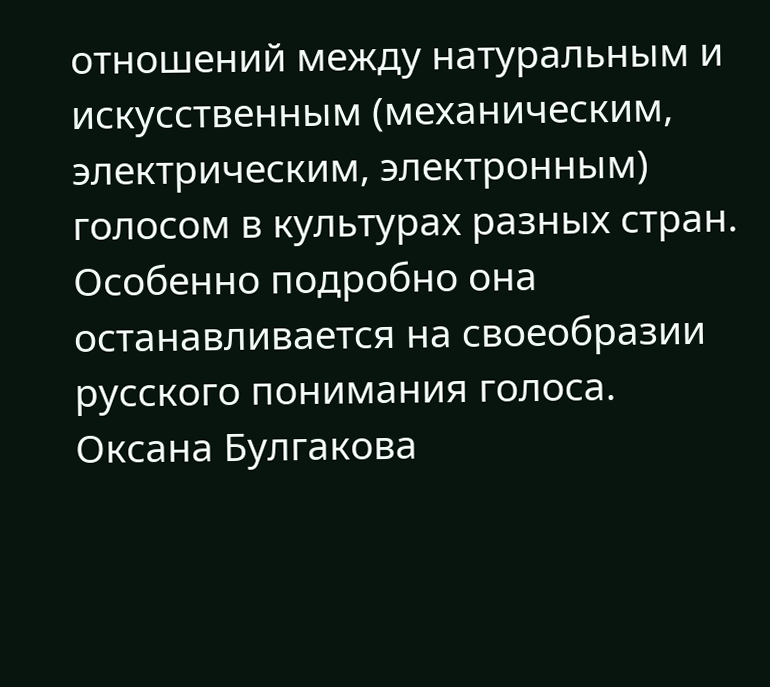отношений между натуральным и искусственным (механическим, электрическим, электронным) голосом в культурах разных стран. Особенно подробно она останавливается на своеобразии русского понимания голоса. Оксана Булгакова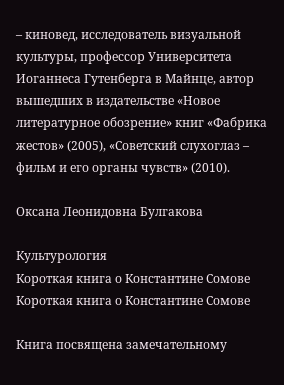– киновед, исследователь визуальной культуры, профессор Университета Иоганнеса Гутенберга в Майнце, автор вышедших в издательстве «Новое литературное обозрение» книг «Фабрика жестов» (2005), «Советский слухоглаз – фильм и его органы чувств» (2010).

Оксана Леонидовна Булгакова

Культурология
Короткая книга о Константине Сомове
Короткая книга о Константине Сомове

Книга посвящена замечательному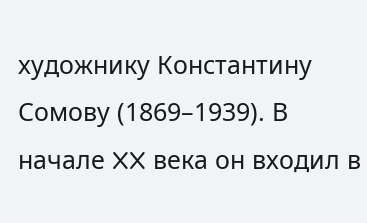художнику Константину Сомову (1869–1939). В начале XX века он входил в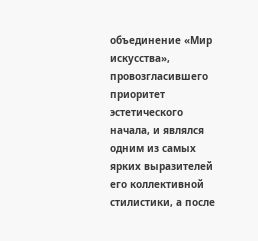объединение «Мир искусства», провозгласившего приоритет эстетического начала, и являлся одним из самых ярких выразителей его коллективной стилистики, а после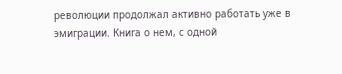революции продолжал активно работать уже в эмиграции. Книга о нем, с одной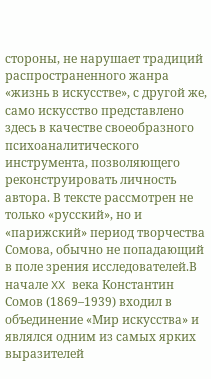стороны, не нарушает традиций распространенного жанра «жизнь в искусстве», с другой же, само искусство представлено здесь в качестве своеобразного психоаналитического инструмента, позволяющего реконструировать личность автора. В тексте рассмотрен не только «русский», но и «парижский» период творчества Сомова, обычно не попадающий в поле зрения исследователей.В начале XX века Константин Сомов (1869–1939) входил в объединение «Мир искусства» и являлся одним из самых ярких выразителей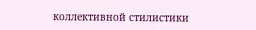коллективной стилистики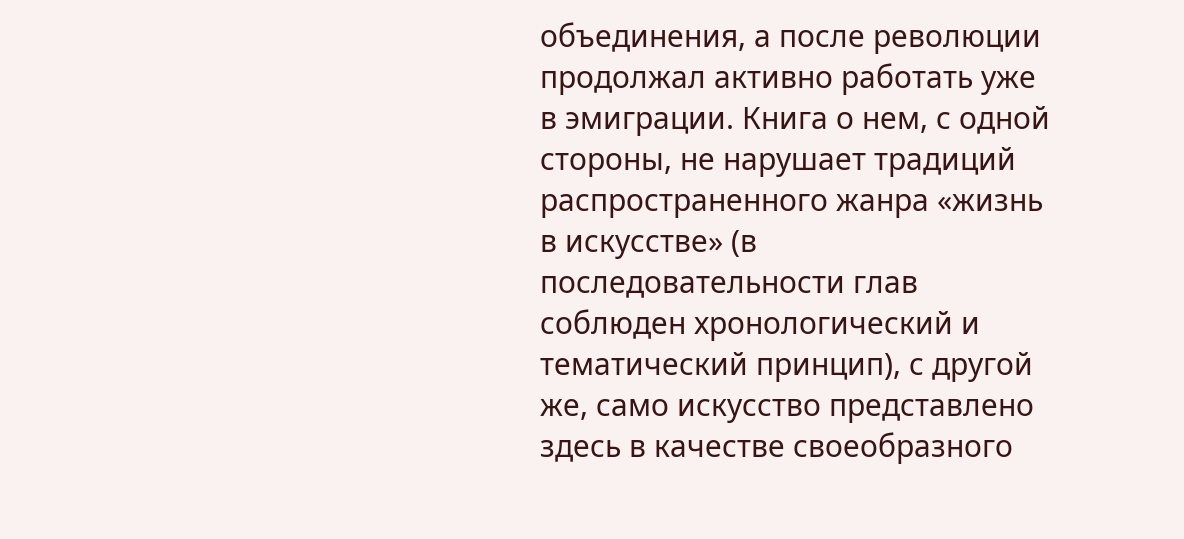объединения, а после революции продолжал активно работать уже в эмиграции. Книга о нем, с одной стороны, не нарушает традиций распространенного жанра «жизнь в искусстве» (в последовательности глав соблюден хронологический и тематический принцип), с другой же, само искусство представлено здесь в качестве своеобразного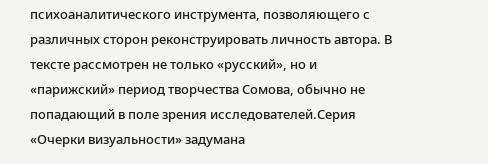психоаналитического инструмента, позволяющего с различных сторон реконструировать личность автора. В тексте рассмотрен не только «русский», но и «парижский» период творчества Сомова, обычно не попадающий в поле зрения исследователей.Серия «Очерки визуальности» задумана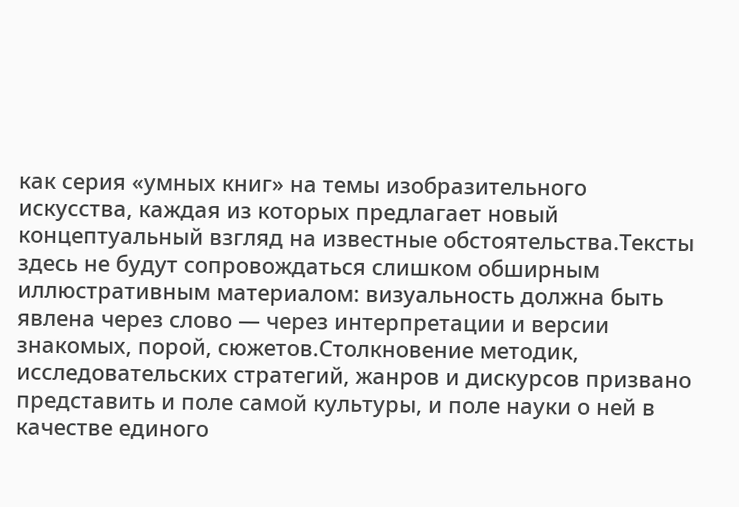как серия «умных книг» на темы изобразительного искусства, каждая из которых предлагает новый концептуальный взгляд на известные обстоятельства.Тексты здесь не будут сопровождаться слишком обширным иллюстративным материалом: визуальность должна быть явлена через слово — через интерпретации и версии знакомых, порой, сюжетов.Столкновение методик, исследовательских стратегий, жанров и дискурсов призвано представить и поле самой культуры, и поле науки о ней в качестве единого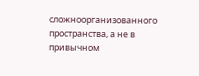сложноорганизованного пространства, а не в привычном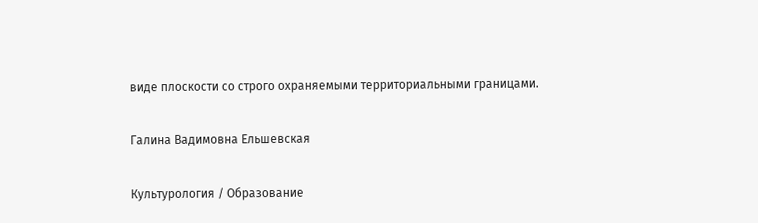виде плоскости со строго охраняемыми территориальными границами.

Галина Вадимовна Ельшевская

Культурология / Образование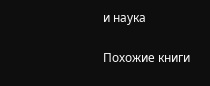и наука

Похожие книги